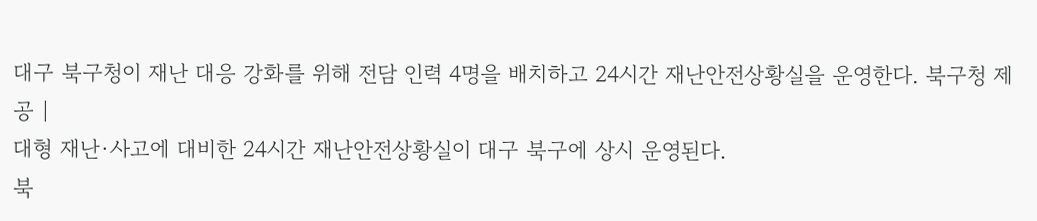대구 북구청이 재난 대응 강화를 위해 전담 인력 4명을 배치하고 24시간 재난안전상황실을 운영한다. 북구청 제공 |
대형 재난·사고에 대비한 24시간 재난안전상황실이 대구 북구에 상시 운영된다.
북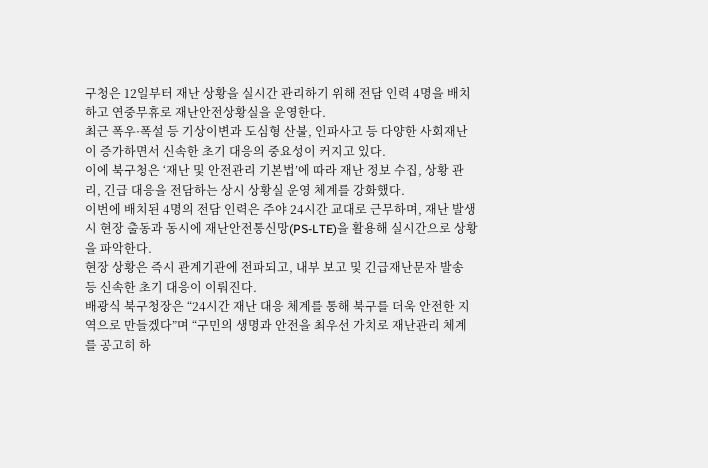구청은 12일부터 재난 상황을 실시간 관리하기 위해 전담 인력 4명을 배치하고 연중무휴로 재난안전상황실을 운영한다.
최근 폭우·폭설 등 기상이변과 도심형 산불, 인파사고 등 다양한 사회재난이 증가하면서 신속한 초기 대응의 중요성이 커지고 있다.
이에 북구청은 ‘재난 및 안전관리 기본법’에 따라 재난 정보 수집, 상황 관리, 긴급 대응을 전담하는 상시 상황실 운영 체계를 강화했다.
이번에 배치된 4명의 전담 인력은 주야 24시간 교대로 근무하며, 재난 발생 시 현장 출동과 동시에 재난안전통신망(PS-LTE)을 활용해 실시간으로 상황을 파악한다.
현장 상황은 즉시 관계기관에 전파되고, 내부 보고 및 긴급재난문자 발송 등 신속한 초기 대응이 이뤄진다.
배광식 북구청장은 “24시간 재난 대응 체계를 통해 북구를 더욱 안전한 지역으로 만들겠다”며 “구민의 생명과 안전을 최우선 가치로 재난관리 체계를 공고히 하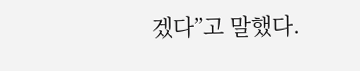겠다”고 말했다.